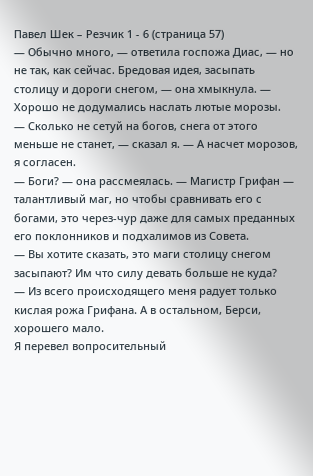Павел Шек – Резчик 1 - 6 (страница 57)
— Обычно много, — ответила госпожа Диас, — но не так, как сейчас. Бредовая идея, засыпать столицу и дороги снегом, — она хмыкнула. — Хорошо не додумались наслать лютые морозы.
— Сколько не сетуй на богов, снега от этого меньше не станет, — сказал я. — А насчет морозов, я согласен.
— Боги? — она рассмеялась. — Магистр Грифан — талантливый маг, но чтобы сравнивать его с богами, это через-чур даже для самых преданных его поклонников и подхалимов из Совета.
— Вы хотите сказать, это маги столицу снегом засыпают? Им что силу девать больше не куда?
— Из всего происходящего меня радует только кислая рожа Грифана. А в остальном, Берси, хорошего мало.
Я перевел вопросительный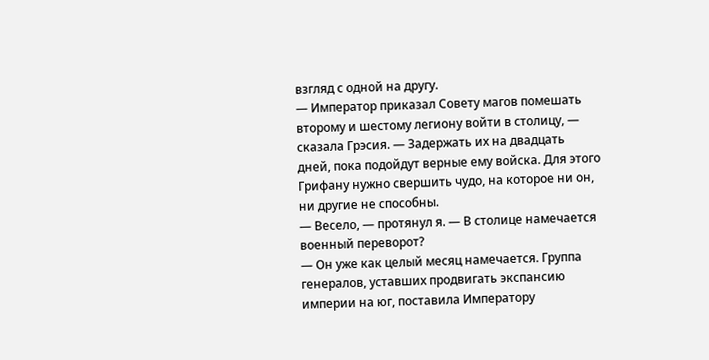взгляд с одной на другу.
— Император приказал Совету магов помешать второму и шестому легиону войти в столицу, — сказала Грэсия. — Задержать их на двадцать дней, пока подойдут верные ему войска. Для этого Грифану нужно свершить чудо, на которое ни он, ни другие не способны.
— Весело, — протянул я. — В столице намечается военный переворот?
— Он уже как целый месяц намечается. Группа генералов, уставших продвигать экспансию империи на юг, поставила Императору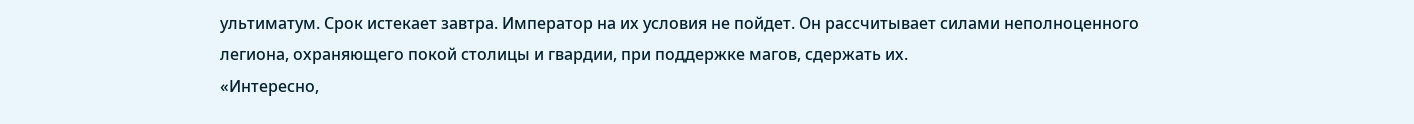ультиматум. Срок истекает завтра. Император на их условия не пойдет. Он рассчитывает силами неполноценного легиона, охраняющего покой столицы и гвардии, при поддержке магов, сдержать их.
«Интересно,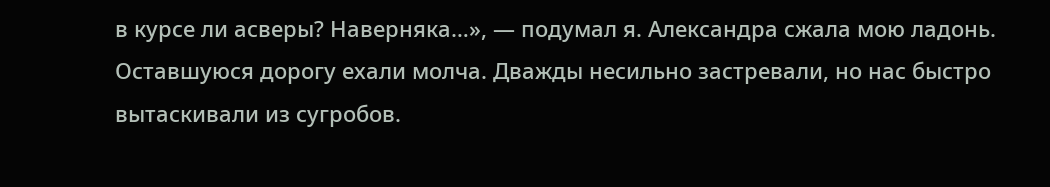в курсе ли асверы? Наверняка…», — подумал я. Александра сжала мою ладонь. Оставшуюся дорогу ехали молча. Дважды несильно застревали, но нас быстро вытаскивали из сугробов.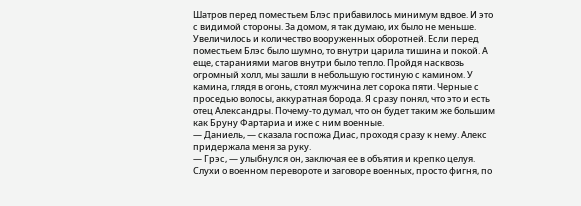Шатров перед поместьем Блэс прибавилось минимум вдвое. И это с видимой стороны. За домом, я так думаю, их было не меньше. Увеличилось и количество вооруженных оборотней. Если перед поместьем Блэс было шумно, то внутри царила тишина и покой. А еще, стараниями магов внутри было тепло. Пройдя насквозь огромный холл, мы зашли в небольшую гостиную с камином. У камина, глядя в огонь, стоял мужчина лет сорока пяти. Черные с проседью волосы, аккуратная борода. Я сразу понял, что это и есть отец Александры. Почему-то думал, что он будет таким же большим как Бруну Фартариа и иже с ним военные.
— Даниель, — сказала госпожа Диас, проходя сразу к нему. Алекс придержала меня за руку.
— Грэс, — улыбнулся он, заключая ее в объятия и крепко целуя.
Слухи о военном перевороте и заговоре военных, просто фигня, по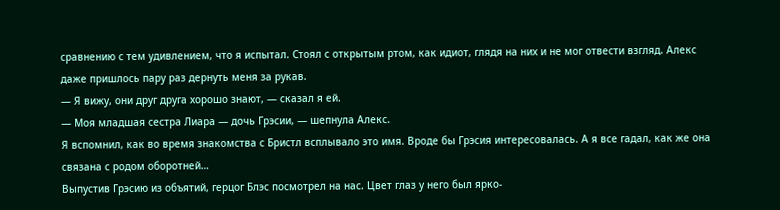сравнению с тем удивлением, что я испытал. Стоял с открытым ртом, как идиот, глядя на них и не мог отвести взгляд. Алекс даже пришлось пару раз дернуть меня за рукав.
— Я вижу, они друг друга хорошо знают, — сказал я ей.
— Моя младшая сестра Лиара — дочь Грэсии, — шепнула Алекс.
Я вспомнил, как во время знакомства с Бристл всплывало это имя. Вроде бы Грэсия интересовалась. А я все гадал, как же она связана с родом оборотней…
Выпустив Грэсию из объятий, герцог Блэс посмотрел на нас. Цвет глаз у него был ярко-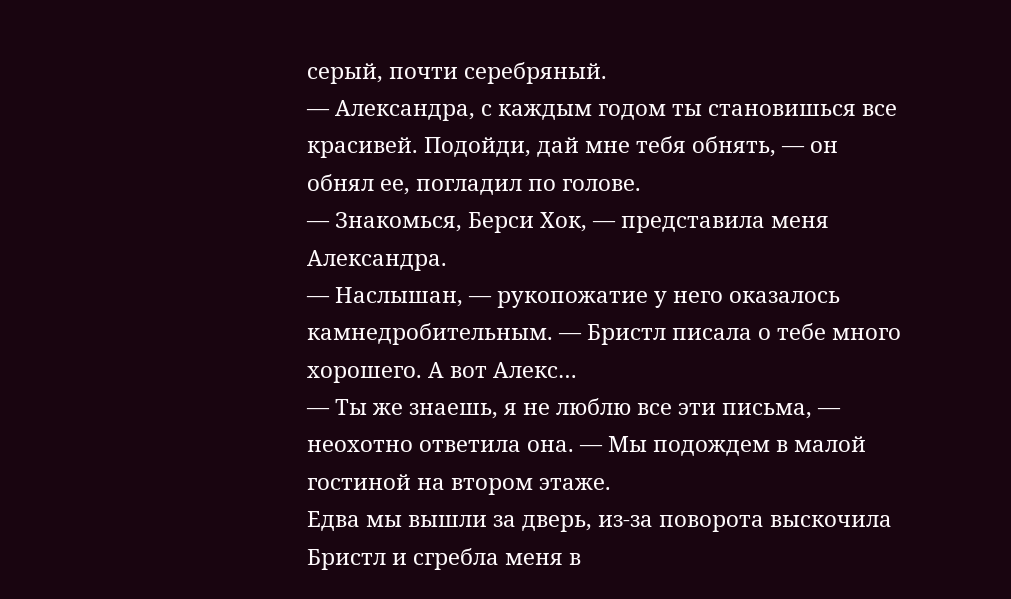серый, почти серебряный.
— Александра, с каждым годом ты становишься все красивей. Подойди, дай мне тебя обнять, — он обнял ее, погладил по голове.
— Знакомься, Берси Хок, — представила меня Александра.
— Наслышан, — рукопожатие у него оказалось камнедробительным. — Бристл писала о тебе много хорошего. А вот Алекс…
— Ты же знаешь, я не люблю все эти письма, — неохотно ответила она. — Мы подождем в малой гостиной на втором этаже.
Едва мы вышли за дверь, из-за поворота выскочила Бристл и сгребла меня в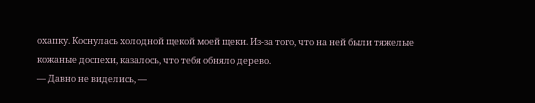охапку. Коснулась холодной щекой моей щеки. Из-за того, что на ней были тяжелые кожаные доспехи, казалось, что тебя обняло дерево.
— Давно не виделись, —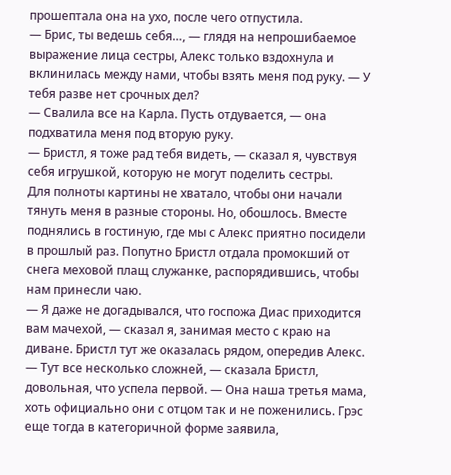прошептала она на ухо, после чего отпустила.
— Брис, ты ведешь себя…, — глядя на непрошибаемое выражение лица сестры, Алекс только вздохнула и вклинилась между нами, чтобы взять меня под руку. — У тебя разве нет срочных дел?
— Свалила все на Карла. Пусть отдувается, — она подхватила меня под вторую руку.
— Бристл, я тоже рад тебя видеть, — сказал я, чувствуя себя игрушкой, которую не могут поделить сестры.
Для полноты картины не хватало, чтобы они начали тянуть меня в разные стороны. Но, обошлось. Вместе поднялись в гостиную, где мы с Алекс приятно посидели в прошлый раз. Попутно Бристл отдала промокший от снега меховой плащ служанке, распорядившись, чтобы нам принесли чаю.
— Я даже не догадывался, что госпожа Диас приходится вам мачехой, — сказал я, занимая место с краю на диване. Бристл тут же оказалась рядом, опередив Алекс.
— Тут все несколько сложней, — сказала Бристл, довольная, что успела первой. — Она наша третья мама, хоть официально они с отцом так и не поженились. Грэс еще тогда в категоричной форме заявила,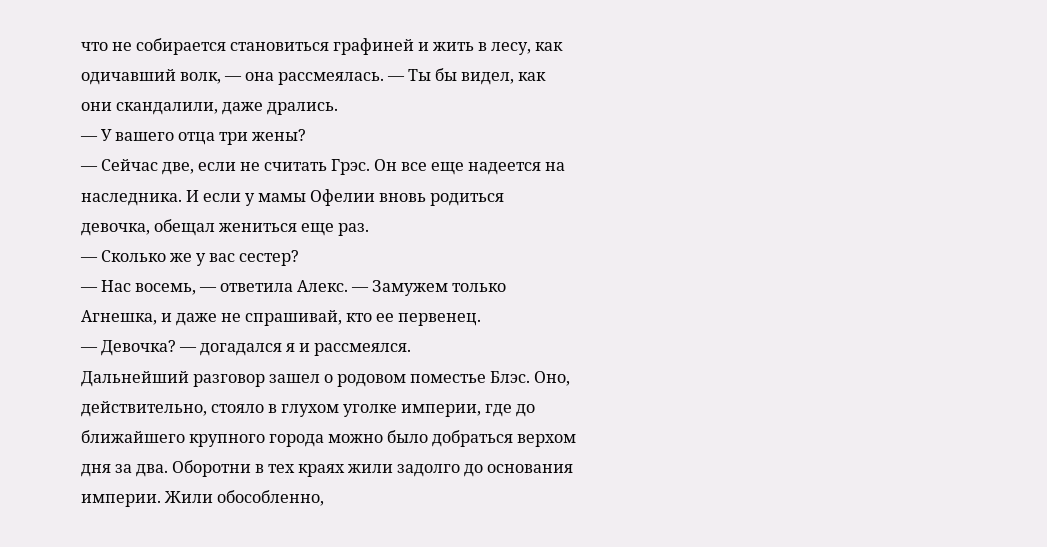что не собирается становиться графиней и жить в лесу, как одичавший волк, — она рассмеялась. — Ты бы видел, как они скандалили, даже дрались.
— У вашего отца три жены?
— Сейчас две, если не считать Грэс. Он все еще надеется на наследника. И если у мамы Офелии вновь родиться девочка, обещал жениться еще раз.
— Сколько же у вас сестер?
— Нас восемь, — ответила Алекс. — Замужем только Агнешка, и даже не спрашивай, кто ее первенец.
— Девочка? — догадался я и рассмеялся.
Дальнейший разговор зашел о родовом поместье Блэс. Оно, действительно, стояло в глухом уголке империи, где до ближайшего крупного города можно было добраться верхом дня за два. Оборотни в тех краях жили задолго до основания империи. Жили обособленно,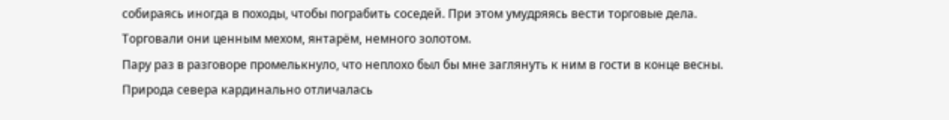собираясь иногда в походы, чтобы пограбить соседей. При этом умудряясь вести торговые дела. Торговали они ценным мехом, янтарём, немного золотом.
Пару раз в разговоре промелькнуло, что неплохо был бы мне заглянуть к ним в гости в конце весны. Природа севера кардинально отличалась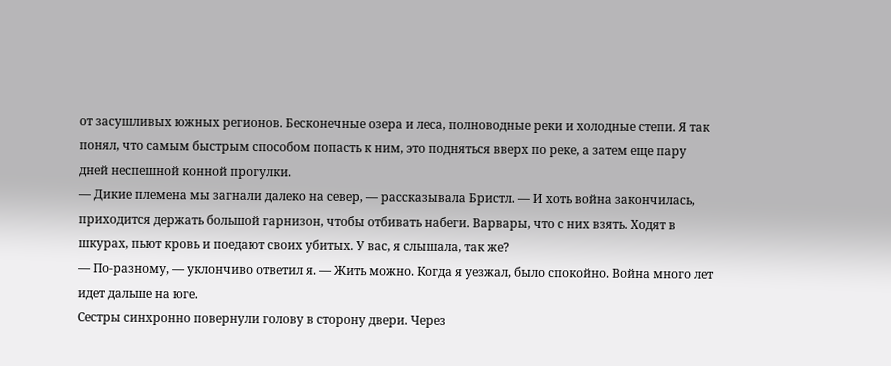от засушливых южных регионов. Бесконечные озера и леса, полноводные реки и холодные степи. Я так понял, что самым быстрым способом попасть к ним, это подняться вверх по реке, а затем еще пару дней неспешной конной прогулки.
— Дикие племена мы загнали далеко на север, — рассказывала Бристл. — И хоть война закончилась, приходится держать большой гарнизон, чтобы отбивать набеги. Варвары, что с них взять. Ходят в шкурах, пьют кровь и поедают своих убитых. У вас, я слышала, так же?
— По-разному, — уклончиво ответил я. — Жить можно. Когда я уезжал, было спокойно. Война много лет идет дальше на юге.
Сестры синхронно повернули голову в сторону двери. Через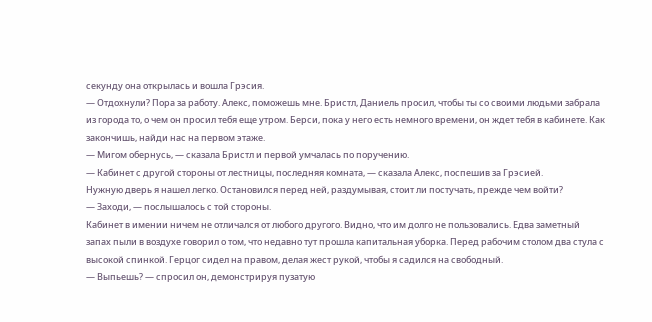секунду она открылась и вошла Грэсия.
— Отдохнули? Пора за работу. Алекс, поможешь мне. Бристл, Даниель просил, чтобы ты со своими людьми забрала из города то, о чем он просил тебя еще утром. Берси, пока у него есть немного времени, он ждет тебя в кабинете. Как закончишь, найди нас на первом этаже.
— Мигом обернусь, — сказала Бристл и первой умчалась по поручению.
— Кабинет с другой стороны от лестницы, последняя комната, — сказала Алекс, поспешив за Грэсией.
Нужную дверь я нашел легко. Остановился перед ней, раздумывая, стоит ли постучать, прежде чем войти?
— Заходи, — послышалось с той стороны.
Кабинет в имении ничем не отличался от любого другого. Видно, что им долго не пользовались. Едва заметный запах пыли в воздухе говорил о том, что недавно тут прошла капитальная уборка. Перед рабочим столом два стула с высокой спинкой. Герцог сидел на правом, делая жест рукой, чтобы я садился на свободный.
— Выпьешь? — спросил он, демонстрируя пузатую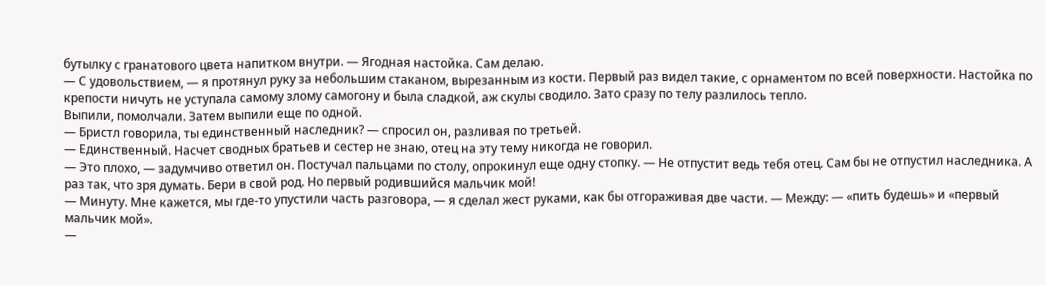бутылку с гранатового цвета напитком внутри. — Ягодная настойка. Сам делаю.
— С удовольствием, — я протянул руку за небольшим стаканом, вырезанным из кости. Первый раз видел такие, с орнаментом по всей поверхности. Настойка по крепости ничуть не уступала самому злому самогону и была сладкой, аж скулы сводило. Зато сразу по телу разлилось тепло.
Выпили, помолчали. Затем выпили еще по одной.
— Бристл говорила, ты единственный наследник? — спросил он, разливая по третьей.
— Единственный. Насчет сводных братьев и сестер не знаю, отец на эту тему никогда не говорил.
— Это плохо, — задумчиво ответил он. Постучал пальцами по столу, опрокинул еще одну стопку. — Не отпустит ведь тебя отец. Сам бы не отпустил наследника. А раз так, что зря думать. Бери в свой род. Но первый родившийся мальчик мой!
— Минуту. Мне кажется, мы где-то упустили часть разговора, — я сделал жест руками, как бы отгораживая две части. — Между: — «пить будешь» и «первый мальчик мой».
—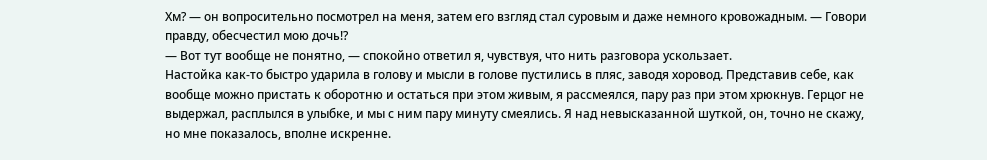Хм? — он вопросительно посмотрел на меня, затем его взгляд стал суровым и даже немного кровожадным. — Говори правду, обесчестил мою дочь!?
— Вот тут вообще не понятно, — спокойно ответил я, чувствуя, что нить разговора ускользает.
Настойка как-то быстро ударила в голову и мысли в голове пустились в пляс, заводя хоровод. Представив себе, как вообще можно пристать к оборотню и остаться при этом живым, я рассмеялся, пару раз при этом хрюкнув. Герцог не выдержал, расплылся в улыбке, и мы с ним пару минуту смеялись. Я над невысказанной шуткой, он, точно не скажу, но мне показалось, вполне искренне.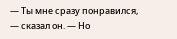— Ты мне сразу понравился, — сказал он. — Но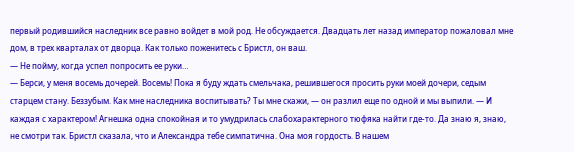первый родившийся наследник все равно войдет в мой род. Не обсуждается. Двадцать лет назад император пожаловал мне дом, в трех кварталах от дворца. Как только поженитесь с Бристл, он ваш.
— Не пойму, когда успел попросить ее руки…
— Берси, у меня восемь дочерей. Восемь! Пока я буду ждать смельчака, решившегося просить руки моей дочери, седым старцем стану. Беззубым. Как мне наследника воспитывать? Ты мне скажи, — он разлил еще по одной и мы выпили. — И каждая с характером! Агнешка одна спокойная и то умудрилась слабохарактерного тюфяка найти где-то. Да знаю я, знаю, не смотри так. Бристл сказала, что и Александра тебе симпатична. Она моя гордость. В нашем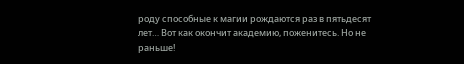роду способные к магии рождаются раз в пятьдесят лет… Вот как окончит академию, поженитесь. Но не раньше!